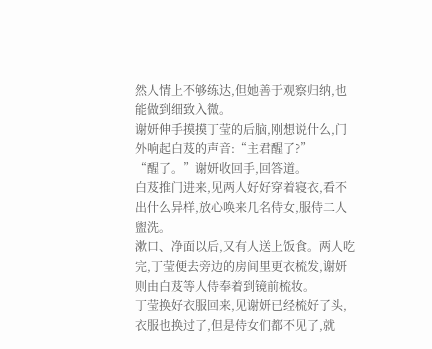然人情上不够练达,但她善于观察归纳,也能做到细致入微。
谢妍伸手摸摸丁莹的后脑,刚想说什么,门外响起白芨的声音:“主君醒了?”
“醒了。”谢妍收回手,回答道。
白芨推门进来,见两人好好穿着寝衣,看不出什么异样,放心唤来几名侍女,服侍二人盥洗。
漱口、净面以后,又有人送上饭食。两人吃完,丁莹便去旁边的房间里更衣梳发,谢妍则由白芨等人侍奉着到镜前梳妆。
丁莹换好衣服回来,见谢妍已经梳好了头,衣服也换过了,但是侍女们都不见了,就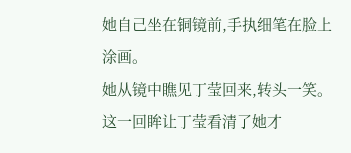她自己坐在铜镜前,手执细笔在脸上涂画。
她从镜中瞧见丁莹回来,转头一笑。
这一回眸让丁莹看清了她才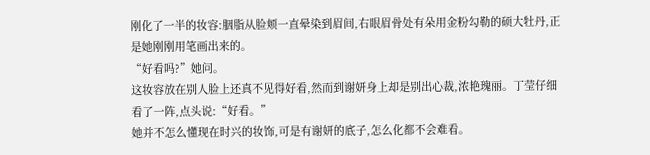刚化了一半的妆容:胭脂从脸颊一直晕染到眉间,右眼眉骨处有朵用金粉勾勒的硕大牡丹,正是她刚刚用笔画出来的。
“好看吗?”她问。
这妆容放在别人脸上还真不见得好看,然而到谢妍身上却是别出心裁,浓艳瑰丽。丁莹仔细看了一阵,点头说:“好看。”
她并不怎么懂现在时兴的妆饰,可是有谢妍的底子,怎么化都不会难看。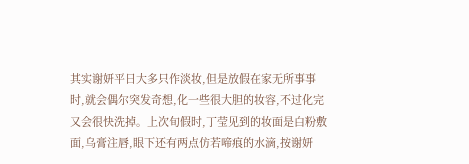其实谢妍平日大多只作淡妆,但是放假在家无所事事时,就会偶尔突发奇想,化一些很大胆的妆容,不过化完又会很快洗掉。上次旬假时,丁莹见到的妆面是白粉敷面,乌膏注唇,眼下还有两点仿若啼痕的水滴,按谢妍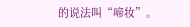的说法叫“啼妆”。